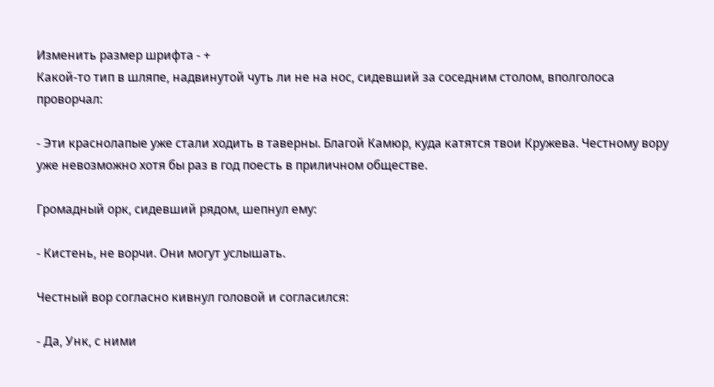Изменить размер шрифта - +
Какой-то тип в шляпе, надвинутой чуть ли не на нос, сидевший за соседним столом, вполголоса проворчал:

- Эти краснолапые уже стали ходить в таверны. Благой Камюр, куда катятся твои Кружева. Честному вору уже невозможно хотя бы раз в год поесть в приличном обществе.

Громадный орк, сидевший рядом, шепнул ему:

- Кистень, не ворчи. Они могут услышать.

Честный вор согласно кивнул головой и согласился:

- Да, Унк, с ними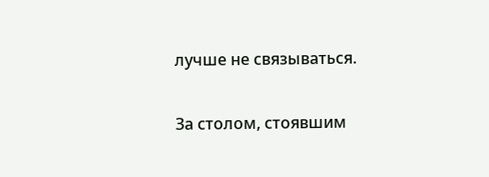лучше не связываться.

За столом, стоявшим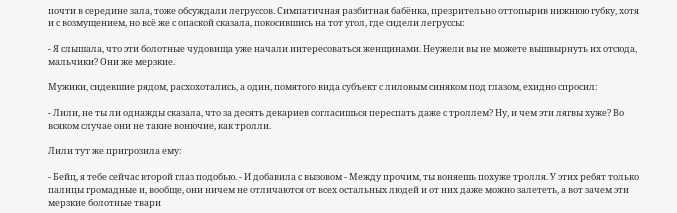почти в середине зала, тоже обсуждали легруссов. Симпатичная разбитная бабёнка, презрительно оттопырив нижнюю губку, хотя и с возмущением, но всё же с опаской сказала, покосившись на тот угол, где сидели легруссы:

- Я слышала, что эти болотные чудовища уже начали интересоваться женщинами. Неужели вы не можете вышвырнуть их отсюда, мальчики? Они же мерзкие.

Мужики, сидевшие рядом, расхохотались, а один, помятого вида субъект с лиловым синяком под глазом, ехидно спросил:

- Лили, не ты ли однажды сказала, что за десять декариев согласишься переспать даже с троллем? Ну, и чем эти лягвы хуже? Во всяком случае они не такие вонючие, как тролли.

Лили тут же пригрозила ему:

- Бейц, я тебе сейчас второй глаз подобью. - И добавила с вызовом - Между прочим, ты воняешь похуже тролля. У этих ребят только палицы громадные и, вообще, они ничем не отличаются от всех остальных людей и от них даже можно залететь, а вот зачем эти мерзкие болотные твари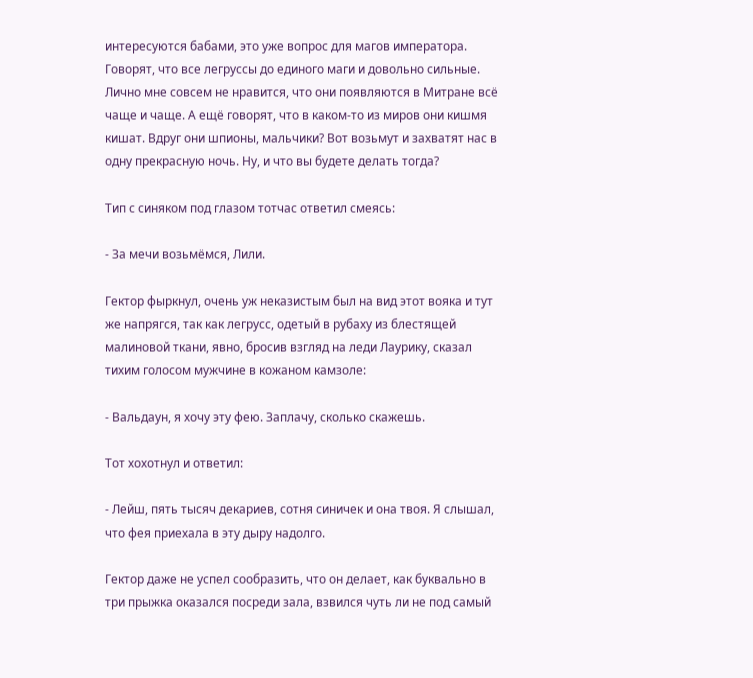интересуются бабами, это уже вопрос для магов императора. Говорят, что все легруссы до единого маги и довольно сильные. Лично мне совсем не нравится, что они появляются в Митране всё чаще и чаще. А ещё говорят, что в каком-то из миров они кишмя кишат. Вдруг они шпионы, мальчики? Вот возьмут и захватят нас в одну прекрасную ночь. Ну, и что вы будете делать тогда?

Тип с синяком под глазом тотчас ответил смеясь:

- За мечи возьмёмся, Лили.

Гектор фыркнул, очень уж неказистым был на вид этот вояка и тут же напрягся, так как легрусс, одетый в рубаху из блестящей малиновой ткани, явно, бросив взгляд на леди Лаурику, сказал тихим голосом мужчине в кожаном камзоле:

- Вальдаун, я хочу эту фею. Заплачу, сколько скажешь.

Тот хохотнул и ответил:

- Лейш, пять тысяч декариев, сотня синичек и она твоя. Я слышал, что фея приехала в эту дыру надолго.

Гектор даже не успел сообразить, что он делает, как буквально в три прыжка оказался посреди зала, взвился чуть ли не под самый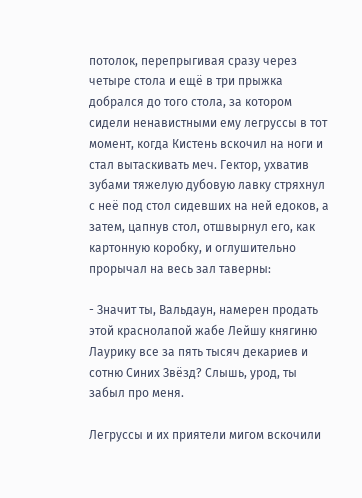потолок, перепрыгивая сразу через четыре стола и ещё в три прыжка добрался до того стола, за котором сидели ненавистными ему легруссы в тот момент, когда Кистень вскочил на ноги и стал вытаскивать меч. Гектор, ухватив зубами тяжелую дубовую лавку стряхнул с неё под стол сидевших на ней едоков, а затем, цапнув стол, отшвырнул его, как картонную коробку, и оглушительно прорычал на весь зал таверны:

- Значит ты, Вальдаун, намерен продать этой краснолапой жабе Лейшу княгиню Лаурику все за пять тысяч декариев и сотню Синих Звёзд? Слышь, урод, ты забыл про меня.

Легруссы и их приятели мигом вскочили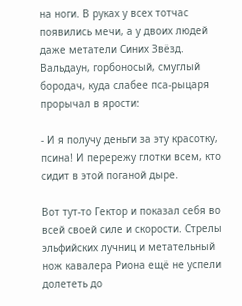на ноги. В руках у всех тотчас появились мечи, а у двоих людей даже метатели Синих Звёзд. Вальдаун, горбоносый, смуглый бородач, куда слабее пса-рыцаря прорычал в ярости:

- И я получу деньги за эту красотку, псина! И перережу глотки всем, кто сидит в этой поганой дыре.

Вот тут-то Гектор и показал себя во всей своей силе и скорости. Стрелы эльфийских лучниц и метательный нож кавалера Риона ещё не успели долететь до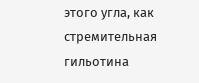этого угла, как стремительная гильотина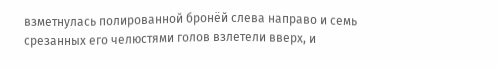взметнулась полированной бронёй слева направо и семь срезанных его челюстями голов взлетели вверх, и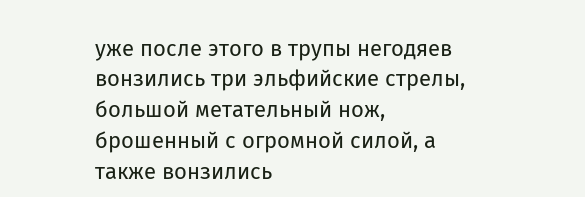уже после этого в трупы негодяев вонзились три эльфийские стрелы, большой метательный нож, брошенный с огромной силой, а также вонзились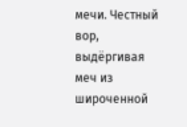мечи. Честный вор, выдёргивая меч из широченной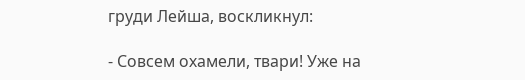груди Лейша, воскликнул:

- Совсем охамели, твари! Уже на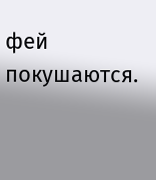фей покушаются.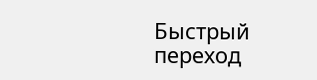Быстрый переход